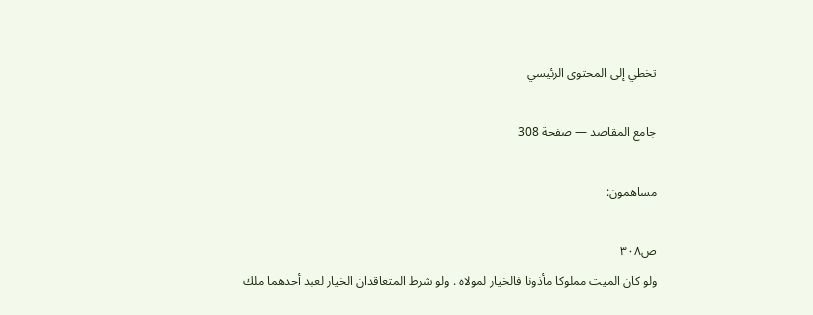تخطي إلى المحتوى الرئيسي

جامع المقاصد — صفحة 308

مساهمون:

ص٣٠٨
ولو كان الميت مملوكا مأذونا فالخيار لمولاه . ولو شرط المتعاقدان الخيار لعبد أحدهما ملك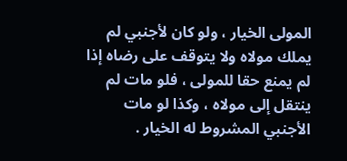المولى الخيار ، ولو كان لأجنبي لم يملك مولاه ولا يتوقف على رضاه إذا لم يمنع حقا للمولى ، فلو مات لم ينتقل إلى مولاه ، وكذا لو مات الأجنبي المشروط له الخيار .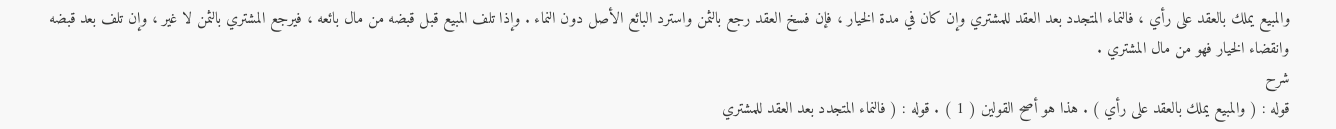والمبيع يملك بالعقد على رأي ، فالنماء المتجدد بعد العقد للمشتري وإن كان في مدة الخيار ، فإن فسخ العقد رجع بالثمن واسترد البائع الأصل دون النماء . وإذا تلف المبيع قبل قبضه من مال بائعه ، فيرجع المشتري بالثمن لا غير ، وإن تلف بعد قبضه وانقضاء الخيار فهو من مال المشتري .
شرح
قوله : ( والمبيع يملك بالعقد على رأي ) . هذا هو أصح القولين ( 1 ) . قوله : ( فالنماء المتجدد بعد العقد للمشتري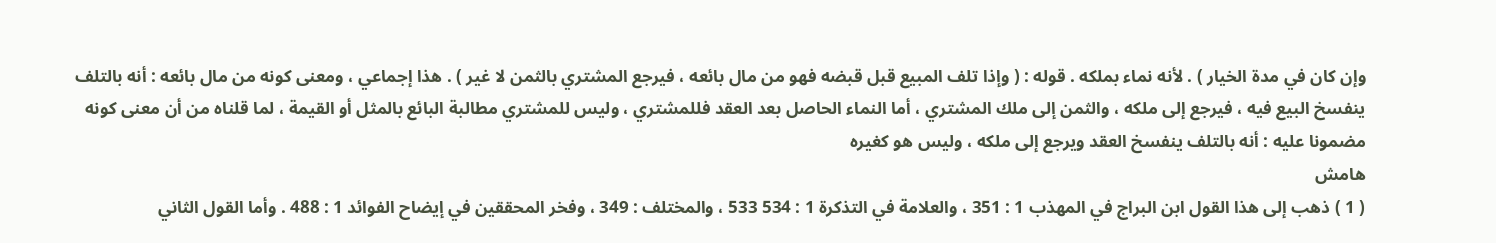وإن كان في مدة الخيار ) . لأنه نماء بملكه . قوله : ( وإذا تلف المبيع قبل قبضه فهو من مال بائعه ، فيرجع المشتري بالثمن لا غير ) . هذا إجماعي ، ومعنى كونه من مال بائعه : أنه بالتلف ينفسخ البيع فيه ، فيرجع إلى ملكه ، والثمن إلى ملك المشتري ، أما النماء الحاصل بعد العقد فللمشتري ، وليس للمشتري مطالبة البائع بالمثل أو القيمة ، لما قلناه من أن معنى كونه مضمونا عليه : أنه بالتلف ينفسخ العقد ويرجع إلى ملكه ، وليس هو كغيره
هامش
( 1 ) ذهب إلى هذا القول ابن البراج في المهذب 1 : 351 ، والعلامة في التذكرة 1 : 534 533 ، والمختلف : 349 ، وفخر المحققين في إيضاح الفوائد 1 : 488 . وأما القول الثاني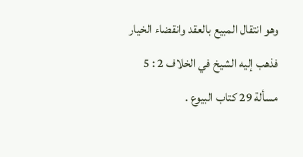وهو انتقال المبيع بالعقد وانقضاء الخيار فذهب إليه الشيخ في الخلاف 2 : 5 مسألة 29 كتاب البيوع .